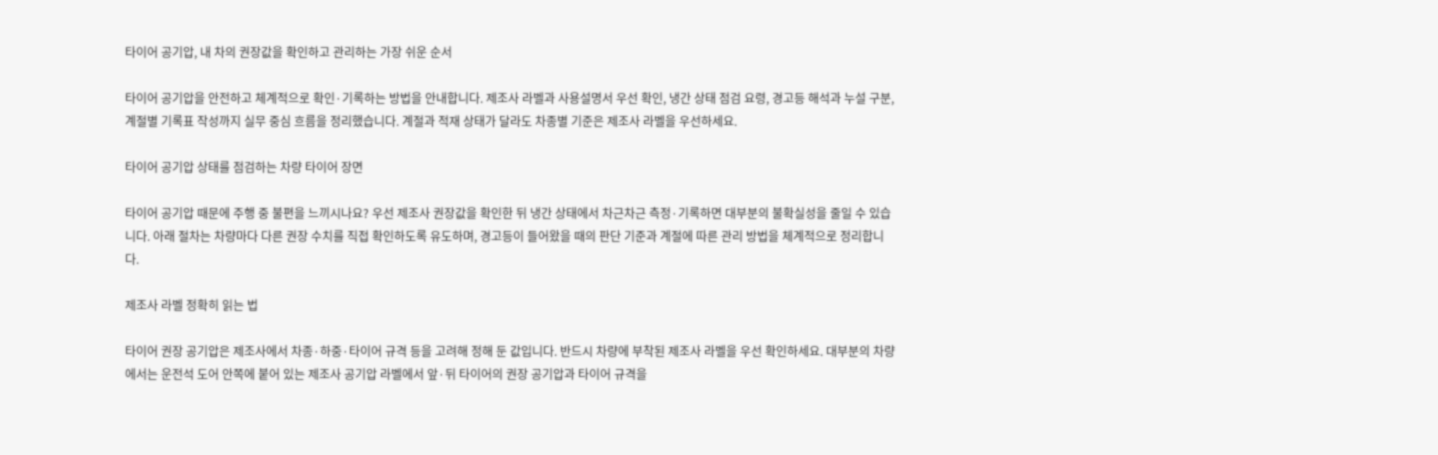타이어 공기압, 내 차의 권장값을 확인하고 관리하는 가장 쉬운 순서

타이어 공기압을 안전하고 체계적으로 확인·기록하는 방법을 안내합니다. 제조사 라벨과 사용설명서 우선 확인, 냉간 상태 점검 요령, 경고등 해석과 누설 구분, 계절별 기록표 작성까지 실무 중심 흐름을 정리했습니다. 계절과 적재 상태가 달라도 차종별 기준은 제조사 라벨을 우선하세요.

타이어 공기압 상태를 점검하는 차량 타이어 장면

타이어 공기압 때문에 주행 중 불편을 느끼시나요? 우선 제조사 권장값을 확인한 뒤 냉간 상태에서 차근차근 측정·기록하면 대부분의 불확실성을 줄일 수 있습니다. 아래 절차는 차량마다 다른 권장 수치를 직접 확인하도록 유도하며, 경고등이 들어왔을 때의 판단 기준과 계절에 따른 관리 방법을 체계적으로 정리합니다.

제조사 라벨 정확히 읽는 법

타이어 권장 공기압은 제조사에서 차종·하중·타이어 규격 등을 고려해 정해 둔 값입니다. 반드시 차량에 부착된 제조사 라벨을 우선 확인하세요. 대부분의 차량에서는 운전석 도어 안쪽에 붙어 있는 제조사 공기압 라벨에서 앞·뒤 타이어의 권장 공기압과 타이어 규격을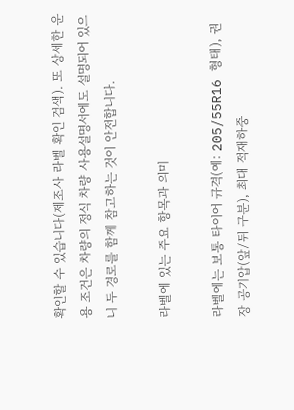확인할 수 있습니다(제조사 라벨 확인 검색). 또 상세한 운용 조건은 차량의 정식 차량 사용설명서에도 설명되어 있으니 두 경로를 함께 참고하는 것이 안전합니다.

라벨에 있는 주요 항목과 의미

라벨에는 보통 타이어 규격(예: 205/55R16 형태), 권장 공기압(앞/뒤 구분), 최대 적재하중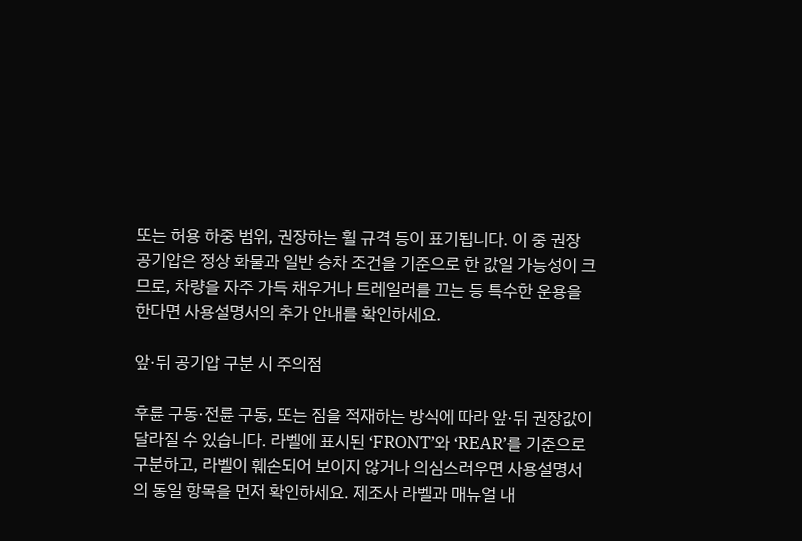또는 허용 하중 범위, 권장하는 휠 규격 등이 표기됩니다. 이 중 권장 공기압은 정상 화물과 일반 승차 조건을 기준으로 한 값일 가능성이 크므로, 차량을 자주 가득 채우거나 트레일러를 끄는 등 특수한 운용을 한다면 사용설명서의 추가 안내를 확인하세요.

앞·뒤 공기압 구분 시 주의점

후륜 구동·전륜 구동, 또는 짐을 적재하는 방식에 따라 앞·뒤 권장값이 달라질 수 있습니다. 라벨에 표시된 ‘FRONT’와 ‘REAR’를 기준으로 구분하고, 라벨이 훼손되어 보이지 않거나 의심스러우면 사용설명서의 동일 항목을 먼저 확인하세요. 제조사 라벨과 매뉴얼 내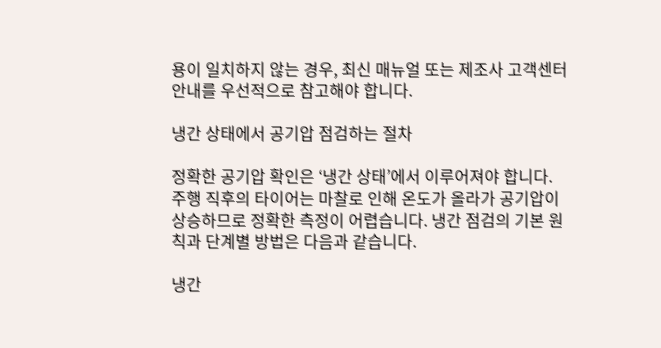용이 일치하지 않는 경우, 최신 매뉴얼 또는 제조사 고객센터 안내를 우선적으로 참고해야 합니다.

냉간 상태에서 공기압 점검하는 절차

정확한 공기압 확인은 ‘냉간 상태’에서 이루어져야 합니다. 주행 직후의 타이어는 마찰로 인해 온도가 올라가 공기압이 상승하므로 정확한 측정이 어렵습니다. 냉간 점검의 기본 원칙과 단계별 방법은 다음과 같습니다.

냉간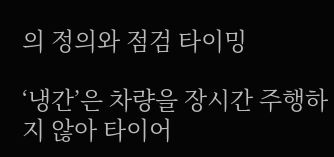의 정의와 점검 타이밍

‘냉간’은 차량을 장시간 주행하지 않아 타이어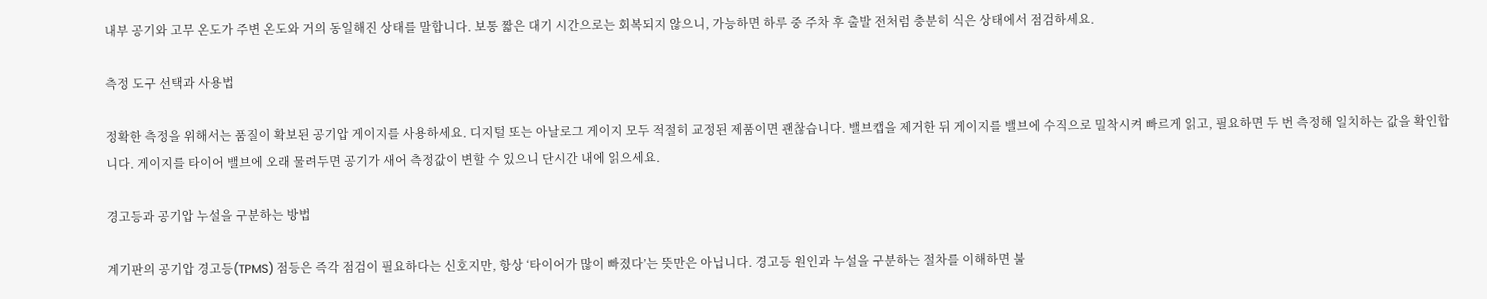내부 공기와 고무 온도가 주변 온도와 거의 동일해진 상태를 말합니다. 보통 짧은 대기 시간으로는 회복되지 않으니, 가능하면 하루 중 주차 후 출발 전처럼 충분히 식은 상태에서 점검하세요.

측정 도구 선택과 사용법

정확한 측정을 위해서는 품질이 확보된 공기압 게이지를 사용하세요. 디지털 또는 아날로그 게이지 모두 적절히 교정된 제품이면 괜찮습니다. 밸브캡을 제거한 뒤 게이지를 밸브에 수직으로 밀착시켜 빠르게 읽고, 필요하면 두 번 측정해 일치하는 값을 확인합니다. 게이지를 타이어 밸브에 오래 물려두면 공기가 새어 측정값이 변할 수 있으니 단시간 내에 읽으세요.

경고등과 공기압 누설을 구분하는 방법

계기판의 공기압 경고등(TPMS) 점등은 즉각 점검이 필요하다는 신호지만, 항상 ‘타이어가 많이 빠졌다’는 뜻만은 아닙니다. 경고등 원인과 누설을 구분하는 절차를 이해하면 불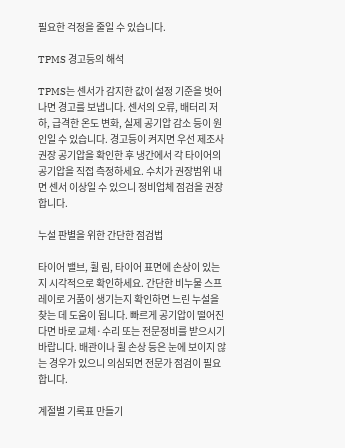필요한 걱정을 줄일 수 있습니다.

TPMS 경고등의 해석

TPMS는 센서가 감지한 값이 설정 기준을 벗어나면 경고를 보냅니다. 센서의 오류, 배터리 저하, 급격한 온도 변화, 실제 공기압 감소 등이 원인일 수 있습니다. 경고등이 켜지면 우선 제조사 권장 공기압을 확인한 후 냉간에서 각 타이어의 공기압을 직접 측정하세요. 수치가 권장범위 내면 센서 이상일 수 있으니 정비업체 점검을 권장합니다.

누설 판별을 위한 간단한 점검법

타이어 밸브, 휠 림, 타이어 표면에 손상이 있는지 시각적으로 확인하세요. 간단한 비누물 스프레이로 거품이 생기는지 확인하면 느린 누설을 찾는 데 도움이 됩니다. 빠르게 공기압이 떨어진다면 바로 교체·수리 또는 전문정비를 받으시기 바랍니다. 배관이나 휠 손상 등은 눈에 보이지 않는 경우가 있으니 의심되면 전문가 점검이 필요합니다.

계절별 기록표 만들기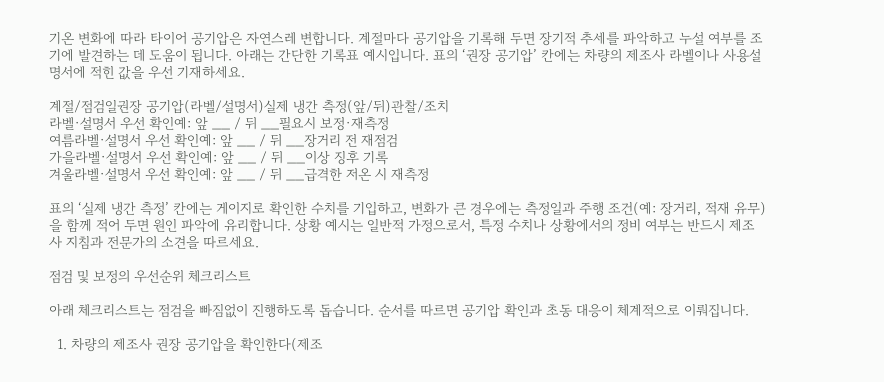기온 변화에 따라 타이어 공기압은 자연스레 변합니다. 계절마다 공기압을 기록해 두면 장기적 추세를 파악하고 누설 여부를 조기에 발견하는 데 도움이 됩니다. 아래는 간단한 기록표 예시입니다. 표의 ‘권장 공기압’ 칸에는 차량의 제조사 라벨이나 사용설명서에 적힌 값을 우선 기재하세요.

계절/점검일권장 공기압(라벨/설명서)실제 냉간 측정(앞/뒤)관찰/조치
라벨·설명서 우선 확인예: 앞 __ / 뒤 __필요시 보정·재측정
여름라벨·설명서 우선 확인예: 앞 __ / 뒤 __장거리 전 재점검
가을라벨·설명서 우선 확인예: 앞 __ / 뒤 __이상 징후 기록
겨울라벨·설명서 우선 확인예: 앞 __ / 뒤 __급격한 저온 시 재측정

표의 ‘실제 냉간 측정’ 칸에는 게이지로 확인한 수치를 기입하고, 변화가 큰 경우에는 측정일과 주행 조건(예: 장거리, 적재 유무)을 함께 적어 두면 원인 파악에 유리합니다. 상황 예시는 일반적 가정으로서, 특정 수치나 상황에서의 정비 여부는 반드시 제조사 지침과 전문가의 소견을 따르세요.

점검 및 보정의 우선순위 체크리스트

아래 체크리스트는 점검을 빠짐없이 진행하도록 돕습니다. 순서를 따르면 공기압 확인과 초동 대응이 체계적으로 이뤄집니다.

  1. 차량의 제조사 권장 공기압을 확인한다(제조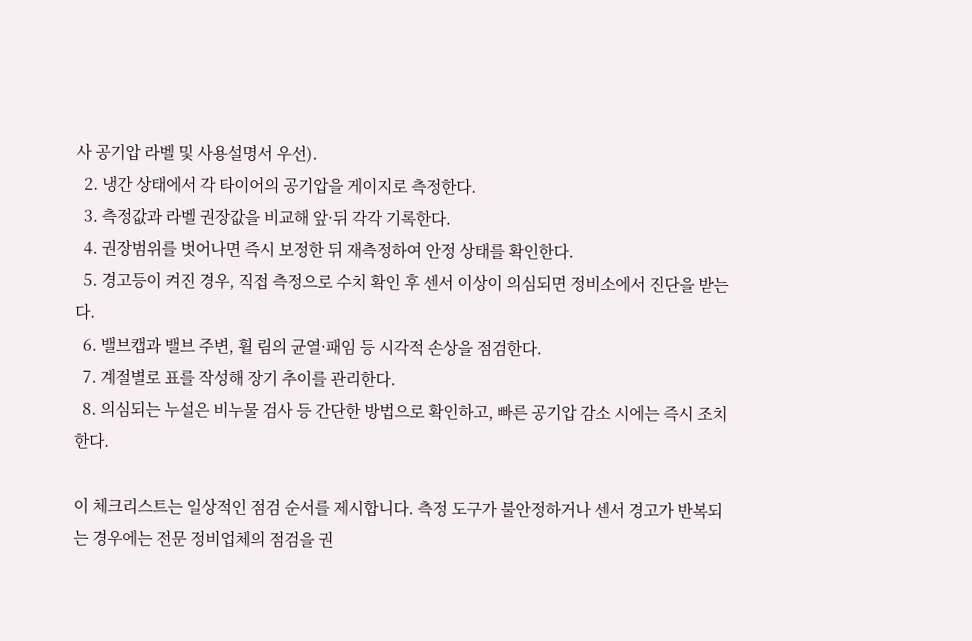사 공기압 라벨 및 사용설명서 우선).
  2. 냉간 상태에서 각 타이어의 공기압을 게이지로 측정한다.
  3. 측정값과 라벨 권장값을 비교해 앞·뒤 각각 기록한다.
  4. 권장범위를 벗어나면 즉시 보정한 뒤 재측정하여 안정 상태를 확인한다.
  5. 경고등이 켜진 경우, 직접 측정으로 수치 확인 후 센서 이상이 의심되면 정비소에서 진단을 받는다.
  6. 밸브캡과 밸브 주변, 휠 림의 균열·패임 등 시각적 손상을 점검한다.
  7. 계절별로 표를 작성해 장기 추이를 관리한다.
  8. 의심되는 누설은 비누물 검사 등 간단한 방법으로 확인하고, 빠른 공기압 감소 시에는 즉시 조치한다.

이 체크리스트는 일상적인 점검 순서를 제시합니다. 측정 도구가 불안정하거나 센서 경고가 반복되는 경우에는 전문 정비업체의 점검을 권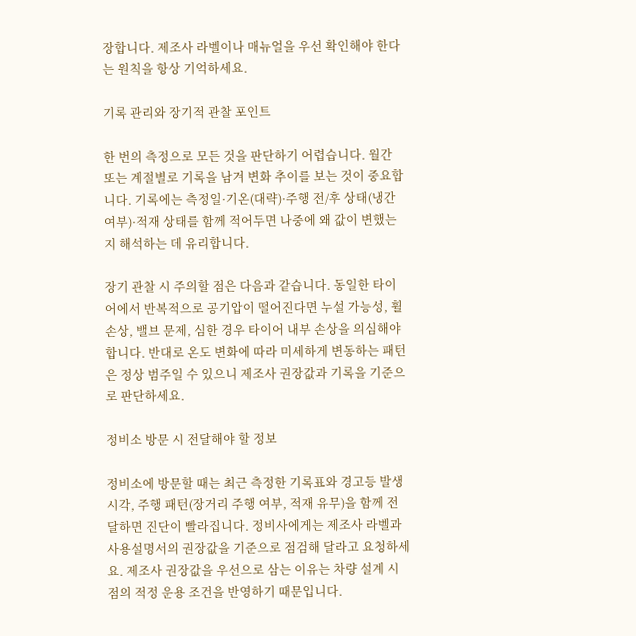장합니다. 제조사 라벨이나 매뉴얼을 우선 확인해야 한다는 원칙을 항상 기억하세요.

기록 관리와 장기적 관찰 포인트

한 번의 측정으로 모든 것을 판단하기 어렵습니다. 월간 또는 계절별로 기록을 남겨 변화 추이를 보는 것이 중요합니다. 기록에는 측정일·기온(대략)·주행 전/후 상태(냉간 여부)·적재 상태를 함께 적어두면 나중에 왜 값이 변했는지 해석하는 데 유리합니다.

장기 관찰 시 주의할 점은 다음과 같습니다. 동일한 타이어에서 반복적으로 공기압이 떨어진다면 누설 가능성, 휠 손상, 밸브 문제, 심한 경우 타이어 내부 손상을 의심해야 합니다. 반대로 온도 변화에 따라 미세하게 변동하는 패턴은 정상 범주일 수 있으니 제조사 권장값과 기록을 기준으로 판단하세요.

정비소 방문 시 전달해야 할 정보

정비소에 방문할 때는 최근 측정한 기록표와 경고등 발생 시각, 주행 패턴(장거리 주행 여부, 적재 유무)을 함께 전달하면 진단이 빨라집니다. 정비사에게는 제조사 라벨과 사용설명서의 권장값을 기준으로 점검해 달라고 요청하세요. 제조사 권장값을 우선으로 삼는 이유는 차량 설계 시점의 적정 운용 조건을 반영하기 때문입니다.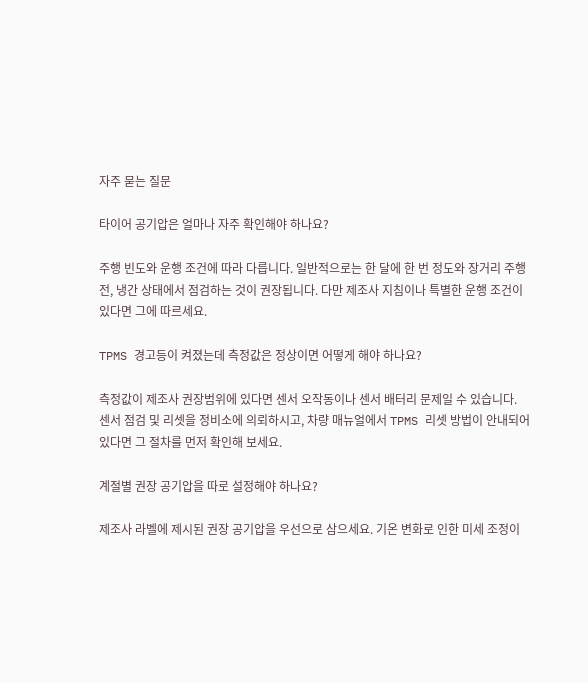자주 묻는 질문

타이어 공기압은 얼마나 자주 확인해야 하나요?

주행 빈도와 운행 조건에 따라 다릅니다. 일반적으로는 한 달에 한 번 정도와 장거리 주행 전, 냉간 상태에서 점검하는 것이 권장됩니다. 다만 제조사 지침이나 특별한 운행 조건이 있다면 그에 따르세요.

TPMS 경고등이 켜졌는데 측정값은 정상이면 어떻게 해야 하나요?

측정값이 제조사 권장범위에 있다면 센서 오작동이나 센서 배터리 문제일 수 있습니다. 센서 점검 및 리셋을 정비소에 의뢰하시고, 차량 매뉴얼에서 TPMS 리셋 방법이 안내되어 있다면 그 절차를 먼저 확인해 보세요.

계절별 권장 공기압을 따로 설정해야 하나요?

제조사 라벨에 제시된 권장 공기압을 우선으로 삼으세요. 기온 변화로 인한 미세 조정이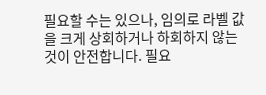필요할 수는 있으나, 임의로 라벨 값을 크게 상회하거나 하회하지 않는 것이 안전합니다. 필요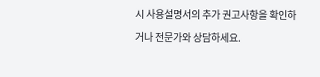시 사용설명서의 추가 권고사항을 확인하거나 전문가와 상담하세요.